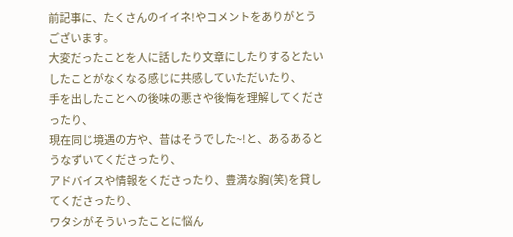前記事に、たくさんのイイネ!やコメントをありがとうございます。
大変だったことを人に話したり文章にしたりするとたいしたことがなくなる感じに共感していただいたり、
手を出したことへの後味の悪さや後悔を理解してくださったり、
現在同じ境遇の方や、昔はそうでした~!と、あるあるとうなずいてくださったり、
アドバイスや情報をくださったり、豊満な胸(笑)を貸してくださったり、
ワタシがそういったことに悩ん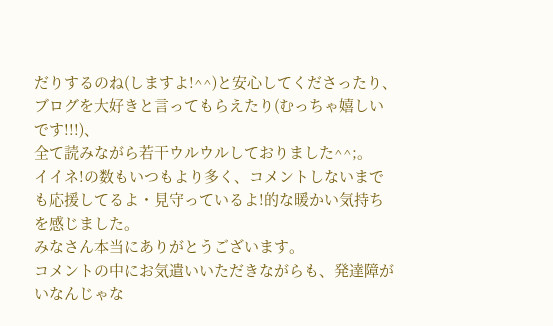だりするのね(しますよ!^^)と安心してくださったり、
ブログを大好きと言ってもらえたり(むっちゃ嬉しいです!!!)、
全て読みながら若干ウルウルしておりました^^;。
イイネ!の数もいつもより多く、コメントしないまでも応援してるよ・見守っているよ!的な暖かい気持ちを感じました。
みなさん本当にありがとうございます。
コメントの中にお気遣いいただきながらも、発達障がいなんじゃな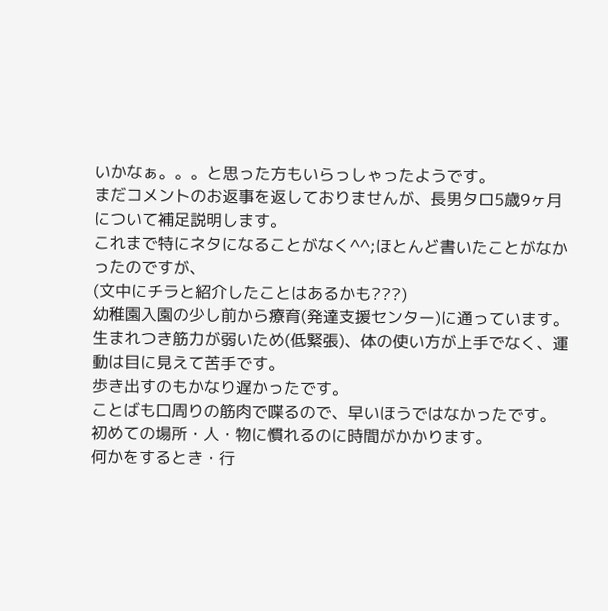いかなぁ。。。と思った方もいらっしゃったようです。
まだコメントのお返事を返しておりませんが、長男タロ5歳9ヶ月について補足説明します。
これまで特にネタになることがなく^^;ほとんど書いたことがなかったのですが、
(文中にチラと紹介したことはあるかも???)
幼稚園入園の少し前から療育(発達支援センター)に通っています。
生まれつき筋力が弱いため(低緊張)、体の使い方が上手でなく、運動は目に見えて苦手です。
歩き出すのもかなり遅かったです。
ことばも口周りの筋肉で喋るので、早いほうではなかったです。
初めての場所・人・物に慣れるのに時間がかかります。
何かをするとき・行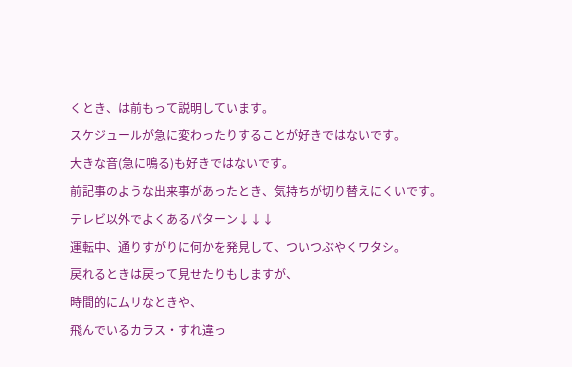くとき、は前もって説明しています。
スケジュールが急に変わったりすることが好きではないです。
大きな音(急に鳴る)も好きではないです。
前記事のような出来事があったとき、気持ちが切り替えにくいです。
テレビ以外でよくあるパターン↓↓↓
運転中、通りすがりに何かを発見して、ついつぶやくワタシ。
戻れるときは戻って見せたりもしますが、
時間的にムリなときや、
飛んでいるカラス・すれ違っ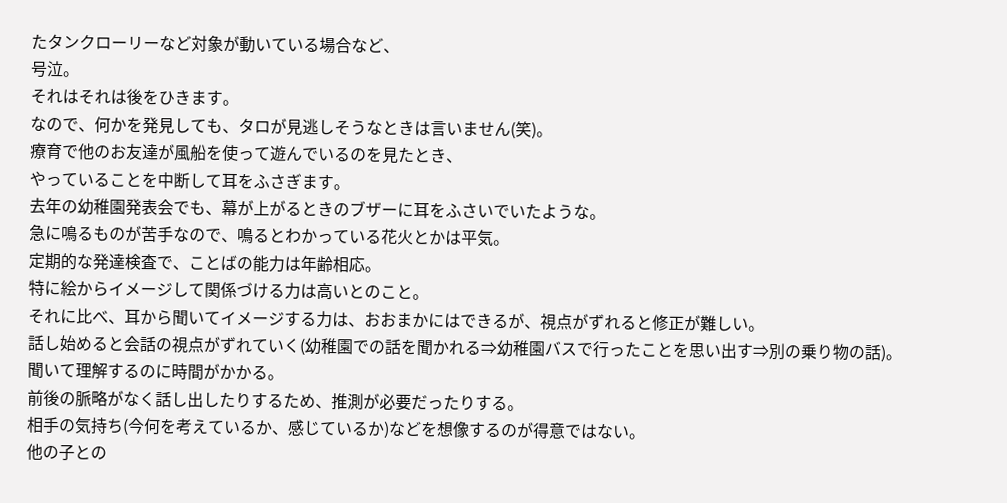たタンクローリーなど対象が動いている場合など、
号泣。
それはそれは後をひきます。
なので、何かを発見しても、タロが見逃しそうなときは言いません(笑)。
療育で他のお友達が風船を使って遊んでいるのを見たとき、
やっていることを中断して耳をふさぎます。
去年の幼稚園発表会でも、幕が上がるときのブザーに耳をふさいでいたような。
急に鳴るものが苦手なので、鳴るとわかっている花火とかは平気。
定期的な発達検査で、ことばの能力は年齢相応。
特に絵からイメージして関係づける力は高いとのこと。
それに比べ、耳から聞いてイメージする力は、おおまかにはできるが、視点がずれると修正が難しい。
話し始めると会話の視点がずれていく(幼稚園での話を聞かれる⇒幼稚園バスで行ったことを思い出す⇒別の乗り物の話)。
聞いて理解するのに時間がかかる。
前後の脈略がなく話し出したりするため、推測が必要だったりする。
相手の気持ち(今何を考えているか、感じているか)などを想像するのが得意ではない。
他の子との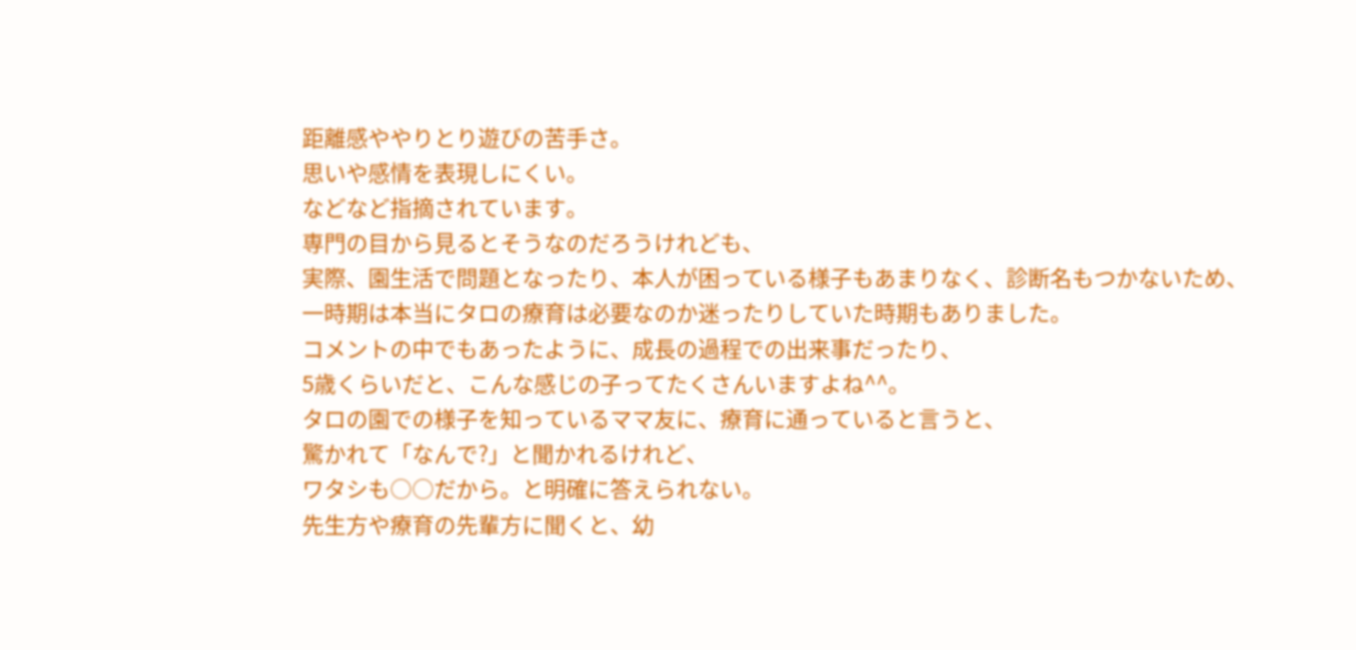距離感ややりとり遊びの苦手さ。
思いや感情を表現しにくい。
などなど指摘されています。
専門の目から見るとそうなのだろうけれども、
実際、園生活で問題となったり、本人が困っている様子もあまりなく、診断名もつかないため、
一時期は本当にタロの療育は必要なのか迷ったりしていた時期もありました。
コメントの中でもあったように、成長の過程での出来事だったり、
5歳くらいだと、こんな感じの子ってたくさんいますよね^^。
タロの園での様子を知っているママ友に、療育に通っていると言うと、
驚かれて「なんで?」と聞かれるけれど、
ワタシも○○だから。と明確に答えられない。
先生方や療育の先輩方に聞くと、幼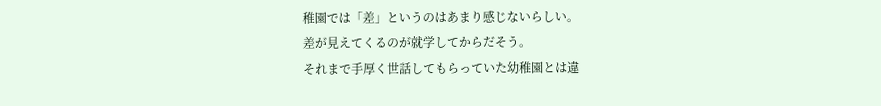稚園では「差」というのはあまり感じないらしい。
差が見えてくるのが就学してからだそう。
それまで手厚く世話してもらっていた幼稚園とは違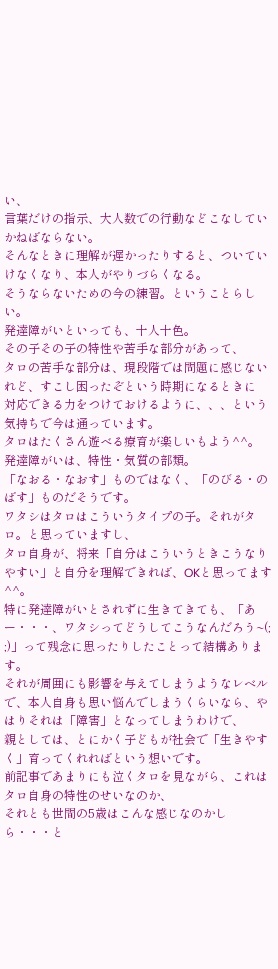い、
言葉だけの指示、大人数での行動などこなしていかねばならない。
そんなときに理解が遅かったりすると、ついていけなくなり、本人がやりづらくなる。
そうならないための今の練習。ということらしい。
発達障がいといっても、十人十色。
その子その子の特性や苦手な部分があって、
タロの苦手な部分は、現段階では問題に感じないれど、すこし困ったぞという時期になるときに
対応できる力をつけておけるように、、、という気持ちで今は通っています。
タロはたくさん遊べる療育が楽しいもよう^^。
発達障がいは、特性・気質の部類。
「なおる・なおす」ものではなく、「のびる・のばす」ものだそうです。
ワタシはタロはこういうタイプの子。それがタロ。と思っていますし、
タロ自身が、将来「自分はこういうときこうなりやすい」と自分を理解できれば、OKと思ってます^^。
特に発達障がいとされずに生きてきても、「あー・・・、ワタシってどうしてこうなんだろう~(; ;)」って残念に思ったりしたことって結構あります。
それが周囲にも影響を与えてしまうようなレベルで、本人自身も思い悩んでしまうくらいなら、やはりそれは「障害」となってしまうわけで、
親としては、とにかく子どもが社会で「生きやすく」育ってくれればという想いです。
前記事であまりにも泣くタロを見ながら、これはタロ自身の特性のせいなのか、
それとも世間の5歳はこんな感じなのかしら・・・と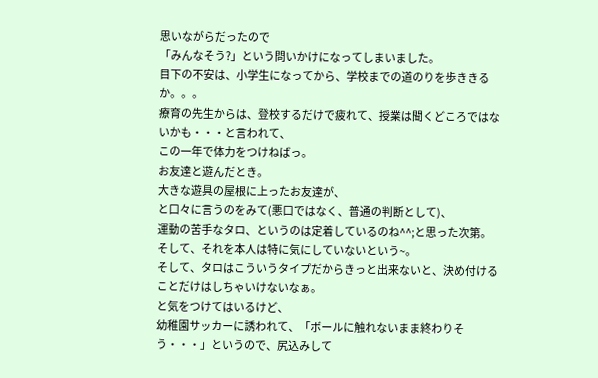思いながらだったので
「みんなそう?」という問いかけになってしまいました。
目下の不安は、小学生になってから、学校までの道のりを歩ききるか。。。
療育の先生からは、登校するだけで疲れて、授業は聞くどころではないかも・・・と言われて、
この一年で体力をつけねばっ。
お友達と遊んだとき。
大きな遊具の屋根に上ったお友達が、
と口々に言うのをみて(悪口ではなく、普通の判断として)、
運動の苦手なタロ、というのは定着しているのね^^;と思った次第。
そして、それを本人は特に気にしていないという~。
そして、タロはこういうタイプだからきっと出来ないと、決め付けることだけはしちゃいけないなぁ。
と気をつけてはいるけど、
幼稚園サッカーに誘われて、「ボールに触れないまま終わりそう・・・」というので、尻込みして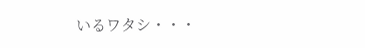いるワタシ・・・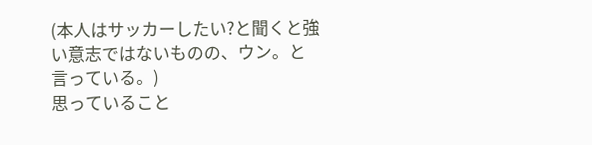(本人はサッカーしたい?と聞くと強い意志ではないものの、ウン。と言っている。)
思っていること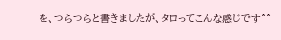を、つらつらと書きましたが、タロってこんな感じです^^